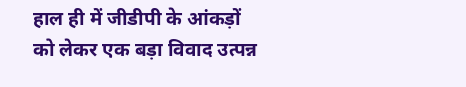हाल ही में जीडीपी के आंकड़ों को लेकर एक बड़ा विवाद उत्पन्न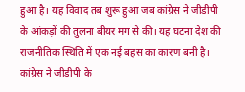हुआ है। यह विवाद तब शुरू हुआ जब कांग्रेस ने जीडीपी के आंकड़ों की तुलना बीयर मग से की। यह घटना देश की राजनीतिक स्थिति में एक नई बहस का कारण बनी है।
कांग्रेस ने जीडीपी के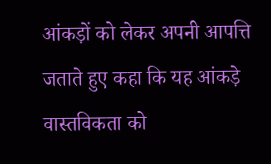आंकड़ों को लेकर अपनी आपत्ति जताते हुए कहा कि यह आंकड़े वास्तविकता को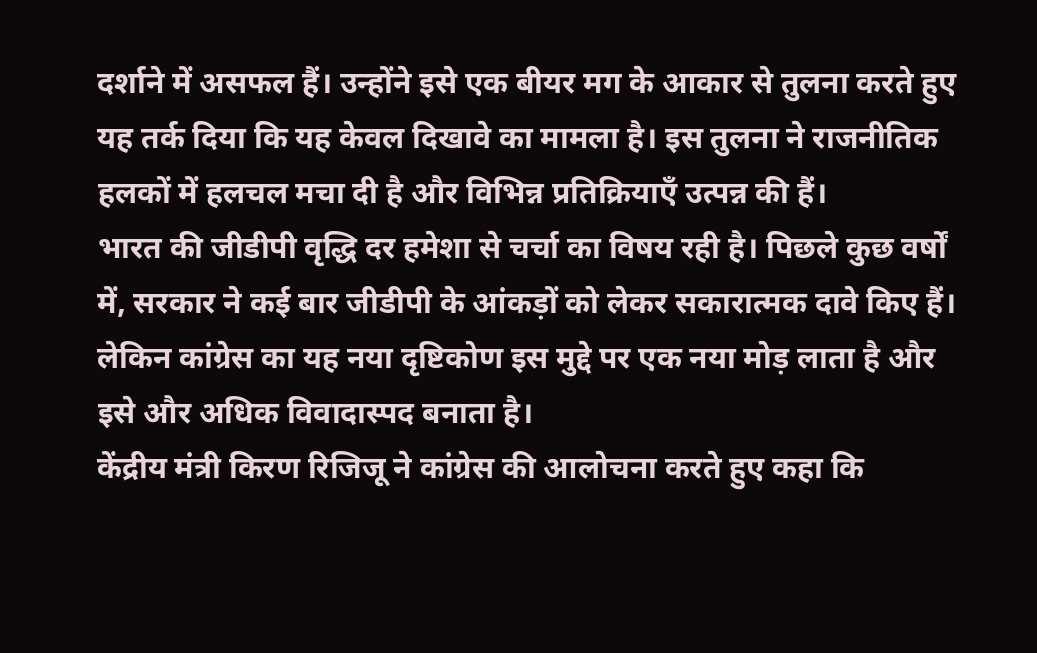दर्शाने में असफल हैं। उन्होंने इसे एक बीयर मग के आकार से तुलना करते हुए यह तर्क दिया कि यह केवल दिखावे का मामला है। इस तुलना ने राजनीतिक हलकों में हलचल मचा दी है और विभिन्न प्रतिक्रियाएँ उत्पन्न की हैं।
भारत की जीडीपी वृद्धि दर हमेशा से चर्चा का विषय रही है। पिछले कुछ वर्षों में, सरकार ने कई बार जीडीपी के आंकड़ों को लेकर सकारात्मक दावे किए हैं। लेकिन कांग्रेस का यह नया दृष्टिकोण इस मुद्दे पर एक नया मोड़ लाता है और इसे और अधिक विवादास्पद बनाता है।
केंद्रीय मंत्री किरण रिजिजू ने कांग्रेस की आलोचना करते हुए कहा कि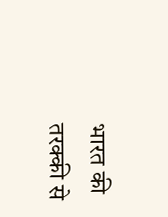भारत की तरक्की से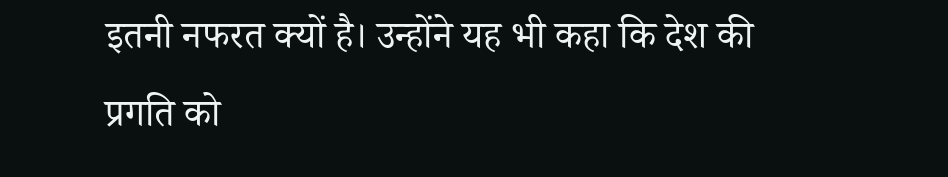इतनी नफरत क्यों है। उन्होंने यह भी कहा कि देश की प्रगति को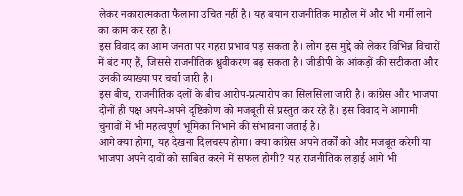लेकर नकारात्मकता फैलाना उचित नहीं है। यह बयान राजनीतिक माहौल में और भी गर्मी लाने का काम कर रहा है।
इस विवाद का आम जनता पर गहरा प्रभाव पड़ सकता है। लोग इस मुद्दे को लेकर विभिन्न विचारों में बंट गए हैं, जिससे राजनीतिक ध्रुवीकरण बढ़ सकता है। जीडीपी के आंकड़ों की सटीकता और उनकी व्याख्या पर चर्चा जारी है।
इस बीच, राजनीतिक दलों के बीच आरोप-प्रत्यारोप का सिलसिला जारी है। कांग्रेस और भाजपा दोनों ही पक्ष अपने-अपने दृष्टिकोण को मजबूती से प्रस्तुत कर रहे हैं। इस विवाद ने आगामी चुनावों में भी महत्वपूर्ण भूमिका निभाने की संभावना जताई है।
आगे क्या होगा, यह देखना दिलचस्प होगा। क्या कांग्रेस अपने तर्कों को और मजबूत करेगी या भाजपा अपने दावों को साबित करने में सफल होगी? यह राजनीतिक लड़ाई आगे भी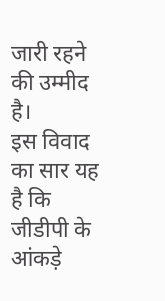जारी रहने की उम्मीद है।
इस विवाद का सार यह है कि जीडीपी के आंकड़े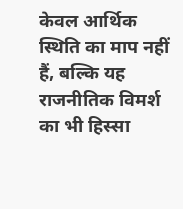केवल आर्थिक स्थिति का माप नहीं हैं, बल्कि यह राजनीतिक विमर्श का भी हिस्सा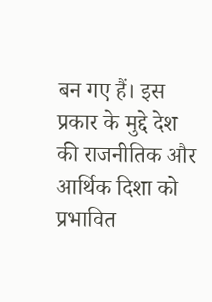बन गए हैं। इस प्रकार के मुद्दे देश की राजनीतिक और आर्थिक दिशा को प्रभावित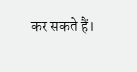कर सकते हैं।